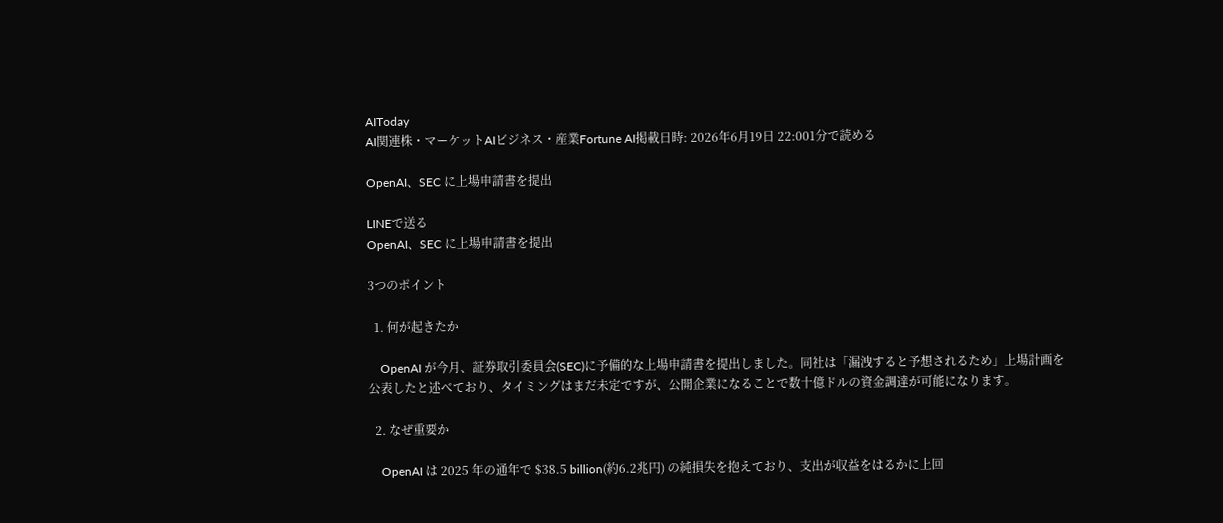AIToday
AI関連株・マーケットAIビジネス・産業Fortune AI掲載日時: 2026年6月19日 22:001分で読める

OpenAI、SEC に上場申請書を提出

LINEで送る
OpenAI、SEC に上場申請書を提出

3つのポイント

  1. 何が起きたか

    OpenAI が今月、証券取引委員会(SEC)に予備的な上場申請書を提出しました。同社は「漏洩すると予想されるため」上場計画を公表したと述べており、タイミングはまだ未定ですが、公開企業になることで数十億ドルの資金調達が可能になります。

  2. なぜ重要か

    OpenAI は 2025 年の通年で $38.5 billion(約6.2兆円) の純損失を抱えており、支出が収益をはるかに上回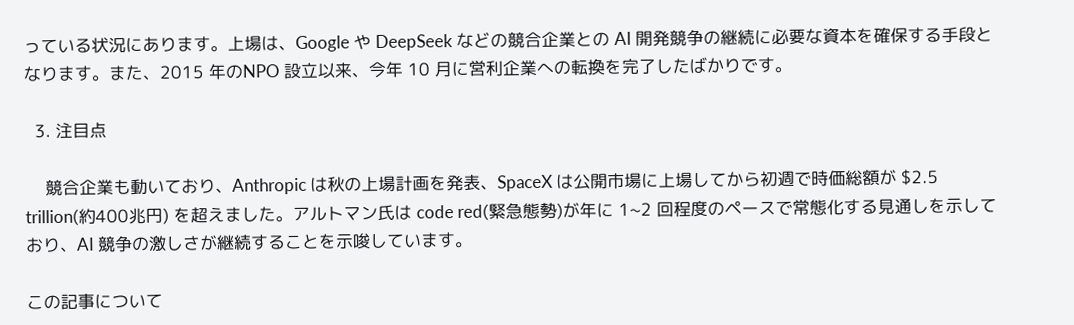っている状況にあります。上場は、Google や DeepSeek などの競合企業との AI 開発競争の継続に必要な資本を確保する手段となります。また、2015 年のNPO 設立以来、今年 10 月に営利企業への転換を完了したばかりです。

  3. 注目点

    競合企業も動いており、Anthropic は秋の上場計画を発表、SpaceX は公開市場に上場してから初週で時価総額が $2.5 trillion(約400兆円) を超えました。アルトマン氏は code red(緊急態勢)が年に 1~2 回程度のペースで常態化する見通しを示しており、AI 競争の激しさが継続することを示唆しています。

この記事について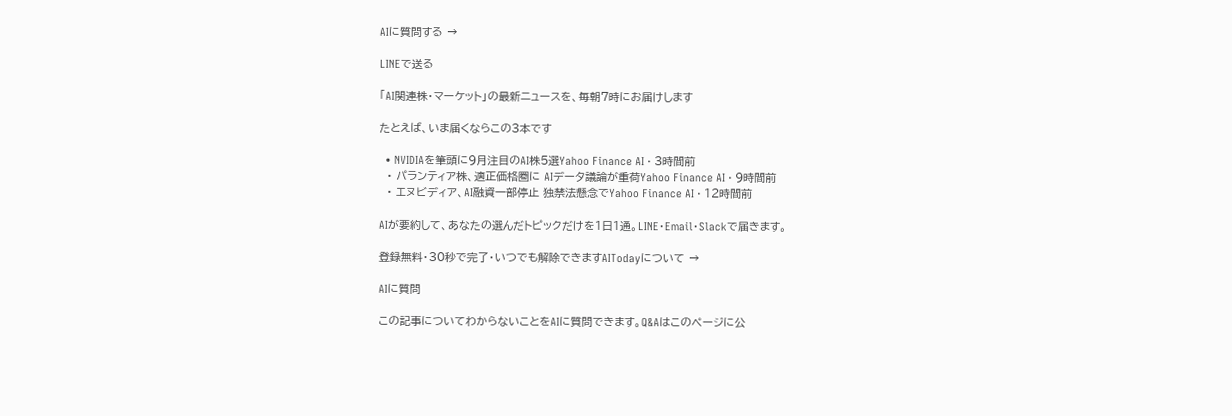AIに質問する →

LINEで送る

「AI関連株・マーケット」の最新ニュースを、毎朝7時にお届けします

たとえば、いま届くならこの3本です

  • NVIDIAを筆頭に9月注目のAI株5選Yahoo Finance AI · 3時間前
  • パランティア株、適正価格圏に AIデータ議論が重荷Yahoo Finance AI · 9時間前
  • エヌビディア、AI融資一部停止 独禁法懸念でYahoo Finance AI · 12時間前

AIが要約して、あなたの選んだトピックだけを1日1通。LINE・Email・Slackで届きます。

登録無料・30秒で完了・いつでも解除できますAITodayについて →

AIに質問

この記事についてわからないことをAIに質問できます。Q&Aはこのページに公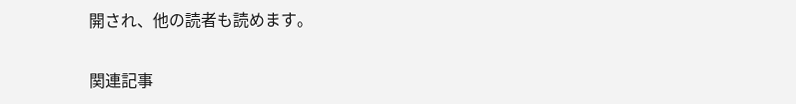開され、他の読者も読めます。

関連記事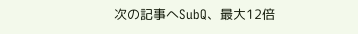次の記事へSubQ、最大12倍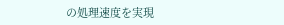の処理速度を実現